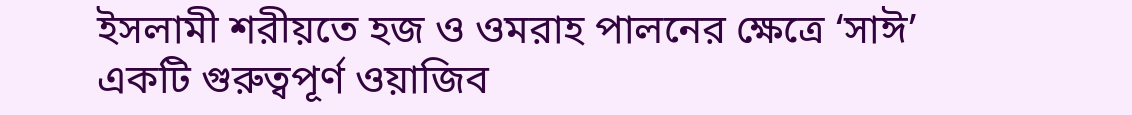ইসলামী শরীয়তে হজ ও ওমরাহ পালনের ক্ষেত্রে ‘সাঈ’ একটি গুরুত্বপূর্ণ ওয়াজিব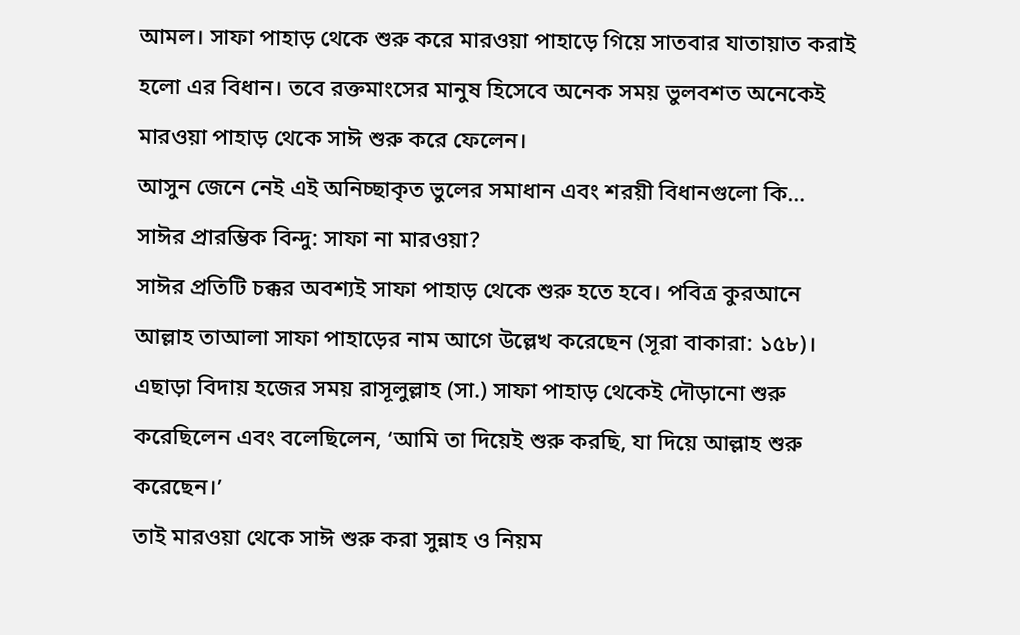আমল। সাফা পাহাড় থেকে শুরু করে মারওয়া পাহাড়ে গিয়ে সাতবার যাতায়াত করাই হলো এর বিধান। তবে রক্তমাংসের মানুষ হিসেবে অনেক সময় ভুলবশত অনেকেই মারওয়া পাহাড় থেকে সাঈ শুরু করে ফেলেন।
আসুন জেনে নেই এই অনিচ্ছাকৃত ভুলের সমাধান এবং শরয়ী বিধানগুলো কি…
সাঈর প্রারম্ভিক বিন্দু: সাফা না মারওয়া?
সাঈর প্রতিটি চক্কর অবশ্যই সাফা পাহাড় থেকে শুরু হতে হবে। পবিত্র কুরআনে আল্লাহ তাআলা সাফা পাহাড়ের নাম আগে উল্লেখ করেছেন (সূরা বাকারা: ১৫৮)। এছাড়া বিদায় হজের সময় রাসূলুল্লাহ (সা.) সাফা পাহাড় থেকেই দৌড়ানো শুরু করেছিলেন এবং বলেছিলেন, ‘আমি তা দিয়েই শুরু করছি, যা দিয়ে আল্লাহ শুরু করেছেন।’
তাই মারওয়া থেকে সাঈ শুরু করা সুন্নাহ ও নিয়ম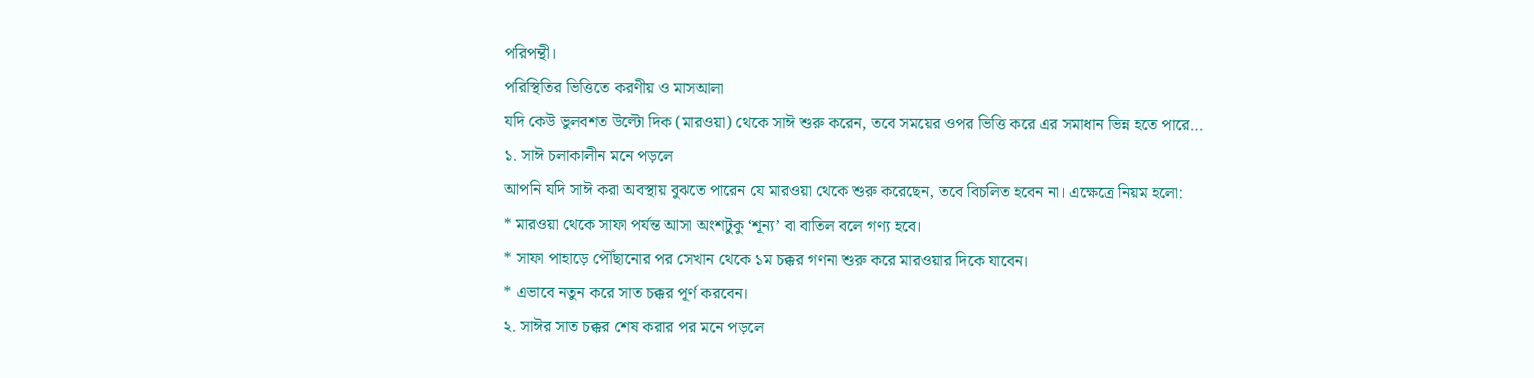পরিপন্থী।
পরিস্থিতির ভিত্তিতে করণীয় ও মাসআলা
যদি কেউ ভুলবশত উল্টো দিক (মারওয়া) থেকে সাঈ শুরু করেন, তবে সময়ের ওপর ভিত্তি করে এর সমাধান ভিন্ন হতে পারে…
১. সাঈ চলাকালীন মনে পড়লে
আপনি যদি সাঈ করা অবস্থায় বুঝতে পারেন যে মারওয়া থেকে শুরু করেছেন, তবে বিচলিত হবেন না। এক্ষেত্রে নিয়ম হলো:
* মারওয়া থেকে সাফা পর্যন্ত আসা অংশটুকু ‘শূন্য’ বা বাতিল বলে গণ্য হবে।
* সাফা পাহাড়ে পৌঁছানোর পর সেখান থেকে ১ম চক্কর গণনা শুরু করে মারওয়ার দিকে যাবেন।
* এভাবে নতুন করে সাত চক্কর পূর্ণ করবেন।
২. সাঈর সাত চক্কর শেষ করার পর মনে পড়লে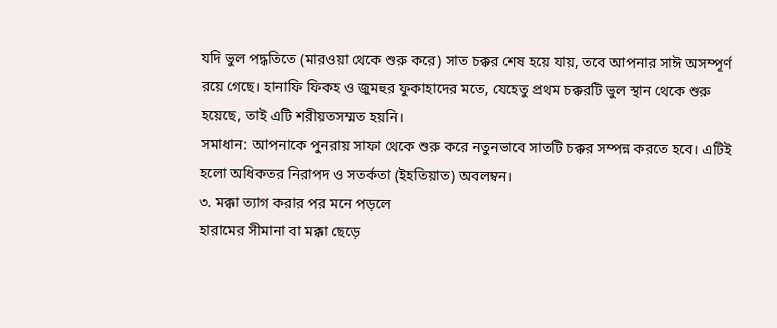যদি ভুল পদ্ধতিতে (মারওয়া থেকে শুরু করে) সাত চক্কর শেষ হয়ে যায়, তবে আপনার সাঈ অসম্পূর্ণ রয়ে গেছে। হানাফি ফিকহ ও জুমহুর ফুকাহাদের মতে, যেহেতু প্রথম চক্করটি ভুল স্থান থেকে শুরু হয়েছে, তাই এটি শরীয়তসম্মত হয়নি।
সমাধান: আপনাকে পুনরায় সাফা থেকে শুরু করে নতুনভাবে সাতটি চক্কর সম্পন্ন করতে হবে। এটিই হলো অধিকতর নিরাপদ ও সতর্কতা (ইহতিয়াত) অবলম্বন।
৩. মক্কা ত্যাগ করার পর মনে পড়লে
হারামের সীমানা বা মক্কা ছেড়ে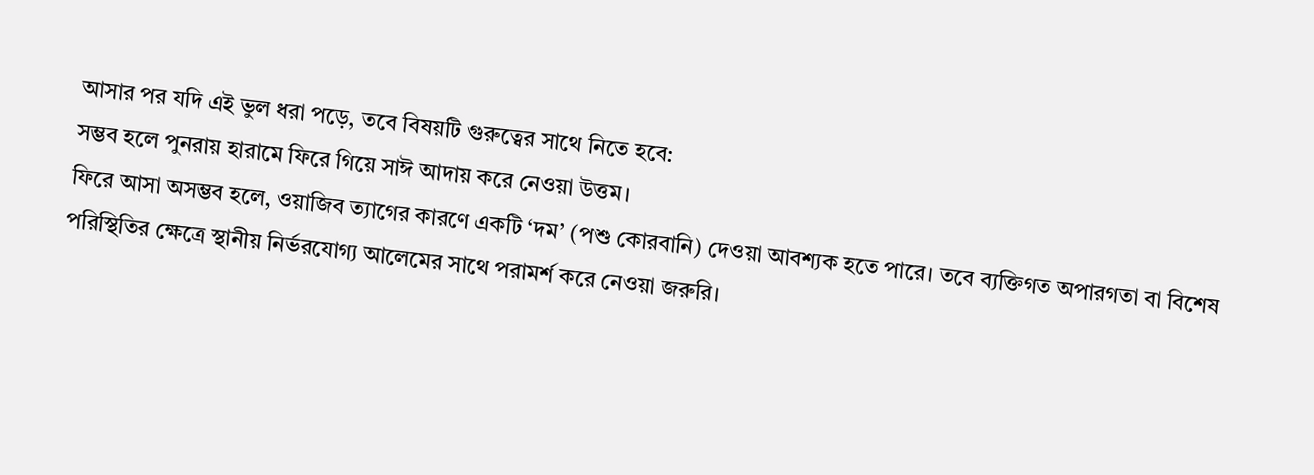আসার পর যদি এই ভুল ধরা পড়ে, তবে বিষয়টি গুরুত্বের সাথে নিতে হবে:
সম্ভব হলে পুনরায় হারামে ফিরে গিয়ে সাঈ আদায় করে নেওয়া উত্তম।
ফিরে আসা অসম্ভব হলে, ওয়াজিব ত্যাগের কারণে একটি ‘দম’ (পশু কোরবানি) দেওয়া আবশ্যক হতে পারে। তবে ব্যক্তিগত অপারগতা বা বিশেষ পরিস্থিতির ক্ষেত্রে স্থানীয় নির্ভরযোগ্য আলেমের সাথে পরামর্শ করে নেওয়া জরুরি।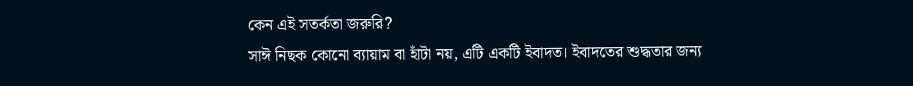কেন এই সতর্কতা জরুরি?
সাঈ নিছক কোনো ব্যায়াম বা হাঁটা নয়, এটি একটি ইবাদত। ইবাদতের শুদ্ধতার জন্য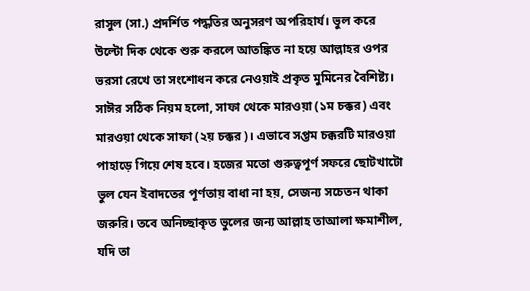রাসুল (সা.) প্রদর্শিত পদ্ধতির অনুসরণ অপরিহার্য। ভুল করে উল্টো দিক থেকে শুরু করলে আতঙ্কিত না হয়ে আল্লাহর ওপর ভরসা রেখে তা সংশোধন করে নেওয়াই প্রকৃত মুমিনের বৈশিষ্ট্য।
সাঈর সঠিক নিয়ম হলো, সাফা থেকে মারওয়া (১ম চক্কর) এবং মারওয়া থেকে সাফা (২য় চক্কর)। এভাবে সপ্তম চক্করটি মারওয়া পাহাড়ে গিয়ে শেষ হবে। হজের মতো গুরুত্বপূর্ণ সফরে ছোটখাটো ভুল যেন ইবাদতের পূর্ণতায় বাধা না হয়, সেজন্য সচেতন থাকা জরুরি। তবে অনিচ্ছাকৃত ভুলের জন্য আল্লাহ তাআলা ক্ষমাশীল, যদি তা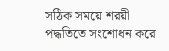সঠিক সময়ে শরয়ী পদ্ধতিতে সংশোধন করে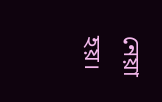নেয়া হয়।